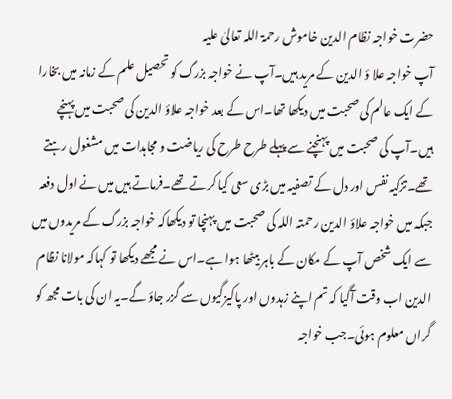حضرت خواجہ نظام الدین خاموش رحمۃ اللہ تعالیٰ علیہ
آپ خواجہ علا ؤ الدین کے مرید ہیں۔آپ نے خواجہ بزرگ کو تحصیل علم کے زمانہ میں بخارا کے ایک عالم کی صحبت میں دیکھا تھا۔اس کے بعد خواجہ علاؤ الدین کی صحبت میں پہنچے ہیں۔آپ کی صحبت میں پہنچنے سے پہلے طرح طرح کی ریاضت و مجاہدات میں مشغول رہتے تھے۔تزکیہ نفس اور دل کے تصفیہ میں بڑی سعی کیا کرتے تھے۔فرماتے ہیں میں نے اول دفعہ جبکہ میں خواجہ علاؤ الدین رحمتہ اللہ کی صحبت میں پہنچا تو دیکھاکہ خواجہ بزرگ کے مریدوں میں سے ایک شخص آپ کے مکان کے باہر بیٹھا ہوا ہے۔اس نے مجھے دیکھا تو کہاکہ مولانا نظام الدین اب وقت آگیا کہ تم اپنے زہدوں اور پاکیزگیوں سے گزر جاؤ گے۔یہ ان کی بات مجھ کو گراں معلوم ہوئی۔جب خواجہ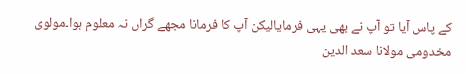کے پاس آیا تو آپ نے بھی یہی فرمایالیکن آپ کا فرمانا مجھے گراں نہ معلوم ہوا۔مولوی مخدومی مولانا سعد الدین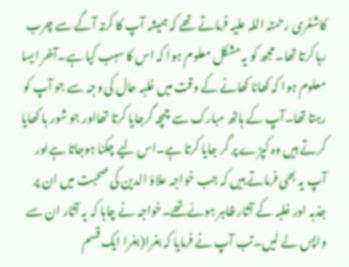کاشغری رحمتہ اللہ علیہ فرماتے تھے کہ ہمیشہ آپ کا کرتہ آگے سے چرب رہا کرتا تھا۔مجھ کو یہ مشکل معلوم ہوا کہ اس کا سبب کیا ہے۔آخر ایسا معلوم ہوا کہ کھانا کھانے کے وقت میں غلبہ حال کی وجہ سے جو آپ کو رہتا تھا۔آپ کے ہاتھ مبارک سے چمچہ گرجایا کرتا تھااور جو شور با کھایا کرتے ہیں وہ کپڑے پر گر جایا کرتا ہے۔اس لیے چکنا ہوجاتا ہےاور آپ یہ بھی فرماتے ہیں کہ جب خواجہ علاؤ الدین کی صحبت میں ان پر جذبہ اور غلبہ کے آثار ظاہر ہوئےتھے۔خواجہ نے چاہا کہ یہ آثار ان سے واپس لے لیں۔تب آپ نے فرمایا کہ بغرا(بغرا ایک قسم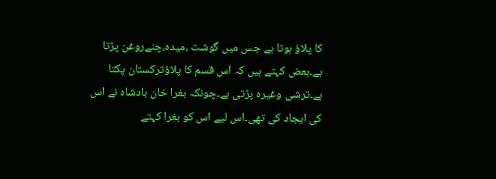کا پلاؤ ہوتا ہے جس میں گوشت ،میدہ،چنےروغن پڑتا ہے۔بعض کہتے ہیں کہ اس قسم کا پلاؤترکستان پکتا ہے۔ترشی وغیرہ پڑتی ہے۔چونکہ بغرا خان بادشاہ نے اس کی ایجاد کی تھی۔اس لیے اس کو بغرا کہتے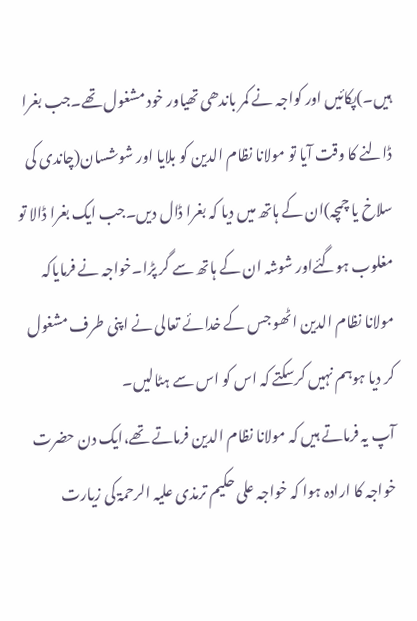ہیں۔)پکائیں اور کواجہ نے کمر باندھی تھیاور خود مشغول تھے۔جب بغرا ڈالنے کا وقت آیا تو مولانا نظام الدین کو بلایا اور شوشسان(چاندی کی سلاخ یا چمچہ)ان کے ہاتھ میں دیا کہ بغرا ڈال دیں۔جب ایک بغرا ڈالا تو مغلوب ہوگئےاور شوشہ ان کے ہاتھ سے گر پڑا۔خواجہ نے فرمایاکہ مولانا نظام الدین اٹھو جس کے خدائے تعالی نے اپنی طرف مشغول کر دیا ہوہم نہیں کرسکتے کہ اس کو اس سے ہٹالیں۔
آپ یہ فرماتے ہیں کہ مولانا نظام الدین فرماتے تھے،ایک دن حضرت خواجہ کا ارادہ ہوا کہ خواجہ علی حکیم ترمذی علیہ الرحمۃ کی زیارت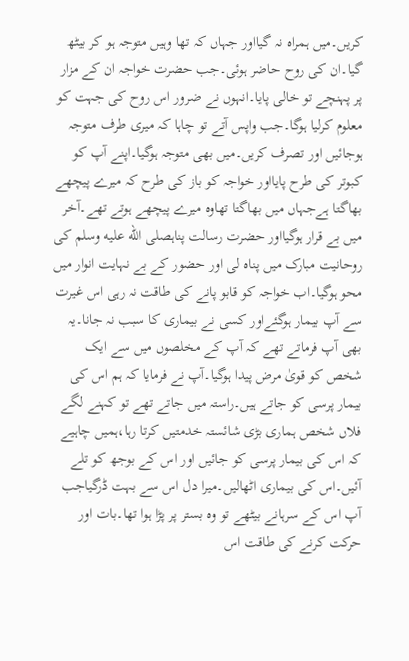کریں۔میں ہمراہ نہ گیااور جہاں کہ تھا وہیں متوجہ ہو کر بیٹھ گیا۔ان کی روح حاضر ہوئی۔جب حضرت خواجہ ان کے مزار پر پہنچے تو خالی پایا۔انہوں نے ضرور اس روح کی جہت کو معلوم کرلیا ہوگا۔جب واپس آتے تو چاہا کہ میری طرف متوجہ ہوجائیں اور تصرف کریں۔میں بھی متوجہ ہوگیا۔اپنے آپ کو کبوتر کی طرح پایااور خواجہ کو باز کی طرح کہ میرے پیچھے بھاگتا ہےجہاں میں بھاگتا تھاوہ میرے پیچھے ہوتے تھے۔آخر میں بے قرار ہوگیااور حضرت رسالت پناہصلى الله عليه وسلم کی روحانیت مبارک میں پناہ لی اور حضور کے بے نہایت انوار میں محو ہوگیا۔اب خواجہ کو قابو پانے کی طاقت نہ رہی اس غیرت سے آپ بیمار ہوگئےاور کسی نے بیماری کا سبب نہ جانا۔یہ بھی آپ فرماتے تھے کہ آپ کے مخلصوں میں سے ایک شخص کو قویٰ مرض پیدا ہوگیا۔آپ نے فرمایا کہ ہم اس کی بیمار پرسی کو جاتے ہیں۔راستہ میں جاتے تھے تو کہنے لگے فلاں شخص ہماری بڑی شائستہ خدمتیں کرتا رہا،ہمیں چاہیے کہ اس کی بیمار پرسی کو جائیں اور اس کے بوجھ کو تلے آئیں۔اس کی بیماری اٹھالیں۔میرا دل اس سے بہت ڈرگیاجب آپ اس کے سرہانے بیٹھے تو وہ بستر پر پڑا ہوا تھا۔بات اور حرکت کرنے کی طاقت اس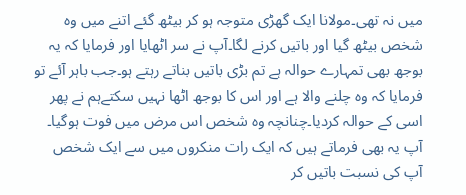میں نہ تھی۔مولانا ایک گھڑی متوجہ ہو کر بیٹھ گئے اتنے میں وہ شخص بیٹھ گیا اور باتیں کرنے لگا۔آپ نے سر اٹھایا اور فرمایا کہ یہ بوجھ بھی تمہارے حوالہ ہے تم بڑی باتیں بناتے رہتے ہو۔جب باہر آئے تو فرمایا کہ وہ چلنے والا ہے اور اس کا بوجھ اٹھا نہیں سکتےہم نے پھر اسی کے حوالہ کردیا۔چنانچہ وہ شخص اس مرض میں فوت ہوگیا۔
آپ یہ بھی فرماتے ہیں کہ ایک رات منکروں میں سے ایک شخص آپ کی نسبت باتیں کر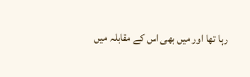رہا تھا اور میں بھی اس کے مقابلہ میں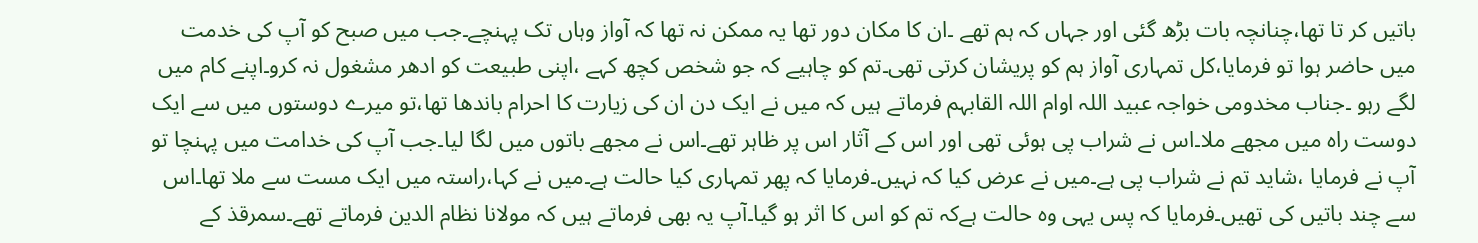باتیں کر تا تھا،چنانچہ بات بڑھ گئی اور جہاں کہ ہم تھے ۔ان کا مکان دور تھا یہ ممکن نہ تھا کہ آواز وہاں تک پہنچے۔جب میں صبح کو آپ کی خدمت میں حاضر ہوا تو فرمایا،کل تمہاری آواز ہم کو پریشان کرتی تھی۔تم کو چاہیے کہ جو شخص کچھ کہے ،اپنی طبیعت کو ادھر مشغول نہ کرو۔اپنے کام میں لگے رہو ۔جناب مخدومی خواجہ عبید اللہ اوام اللہ القابہم فرماتے ہیں کہ میں نے ایک دن ان کی زیارت کا احرام باندھا تھا،تو میرے دوستوں میں سے ایک دوست راہ میں مجھے ملا۔اس نے شراب پی ہوئی تھی اور اس کے آثار اس پر ظاہر تھے۔اس نے مجھے باتوں میں لگا لیا۔جب آپ کی خدامت میں پہنچا تو آپ نے فرمایا ،شاید تم نے شراب پی ہے۔میں نے عرض کیا کہ نہیں۔فرمایا کہ پھر تمہاری کیا حالت ہے۔میں نے کہا،راستہ میں ایک مست سے ملا تھا۔اس سے چند باتیں کی تھیں۔فرمایا کہ پس یہی وہ حالت ہےکہ تم کو اس کا اثر ہو گیا۔آپ یہ بھی فرماتے ہیں کہ مولانا نظام الدین فرماتے تھے۔سمرقذ کے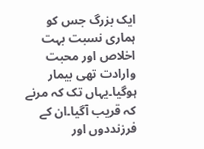ایک بزرگ جس کو ہماری نسبت بہت اخلاص اور محبت وارادت تھی بیمار ہوگیا۔یہاں تک کہ مرنے کہ قریب آگیا۔ان کے فرزنددوں اور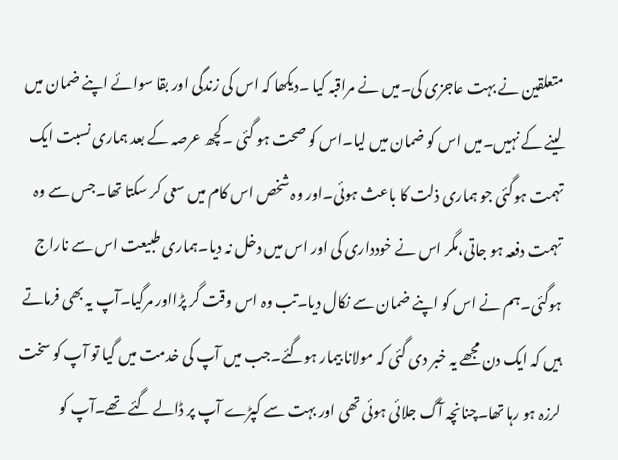متعلقین نے بہت عاجزی کی۔میں نے مراقبہ کیا ۔دیکھا کہ اس کی زندگی اور بقا سوائے اپنے ضمان میں لینے کے نہیں۔میں اس کو ضمان میں لیا۔اس کو صحت ہو گئی ۔کچھ عرصہ کے بعد ہماری نسبت ایک تہمت ہوگئی جو ہماری ذلت کا باعث ہوئی۔اور وہ شخص اس کام میں سعی کر سکتا تھا۔جس سے وہ تہمت دفعہ ہو جاتی،مگر اس نے خودداری کی اور اس میں دخل نہ دیا۔ہماری طبیعت اس سے ناراج ہوگئی۔ہم نے اس کو اپنے ضمان سے نکال دیا۔تب وہ اس وقت گر پڑااور مرگیا۔آپ یہ بھی فرماتے ہیں کہ ایک دن مجھے یہ خبر دی گئی کہ مولانا بیمار ہوگئے۔جب میں آپ کی خدمت میں گیا تو آپ کو سخت لرزہ ہو رہا تھا۔چنانچہ آگ جلائی ہوئی تھی اور بہت سے کپڑے آپ پر ڈالے گئے تھے۔آپ کو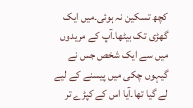کچھ تسکین نہ ہوئی۔میں ایک گھڑی تک بیٹھا۔آپ کے مریدوں میں سے ایک شخص جس نے گیہوں چکی میں پیسنے کے لیے لے گیا تھا۔آیا اس کے کپڑے تر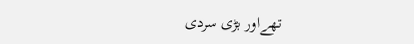تھےاور بڑی سردی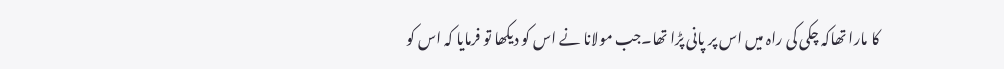کا مارا تھاکہ چکی کی راہ میں اس پر پانی پڑا تھا۔جب مولانا نے اس کو دیکھا تو فرمایا کہ اس کو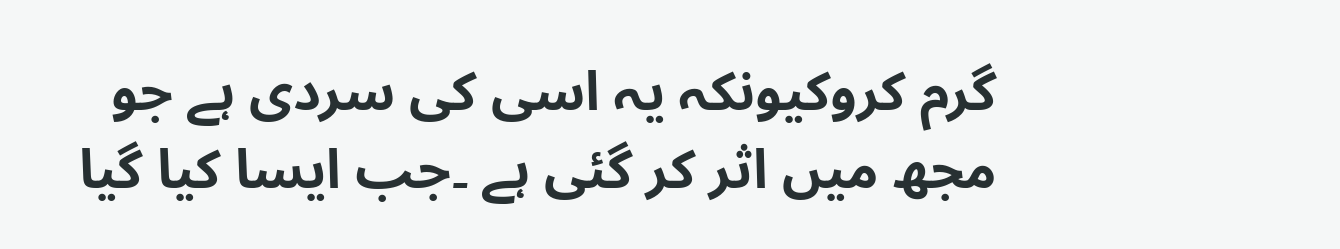گرم کروکیونکہ یہ اسی کی سردی ہے جو مجھ میں اثر کر گئی ہے ۔جب ایسا کیا گیا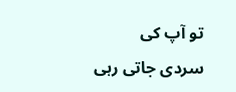تو آپ کی سردی جاتی رہی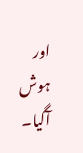اور ہوش آگیا۔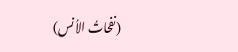(نفحاتُ الاُنس)